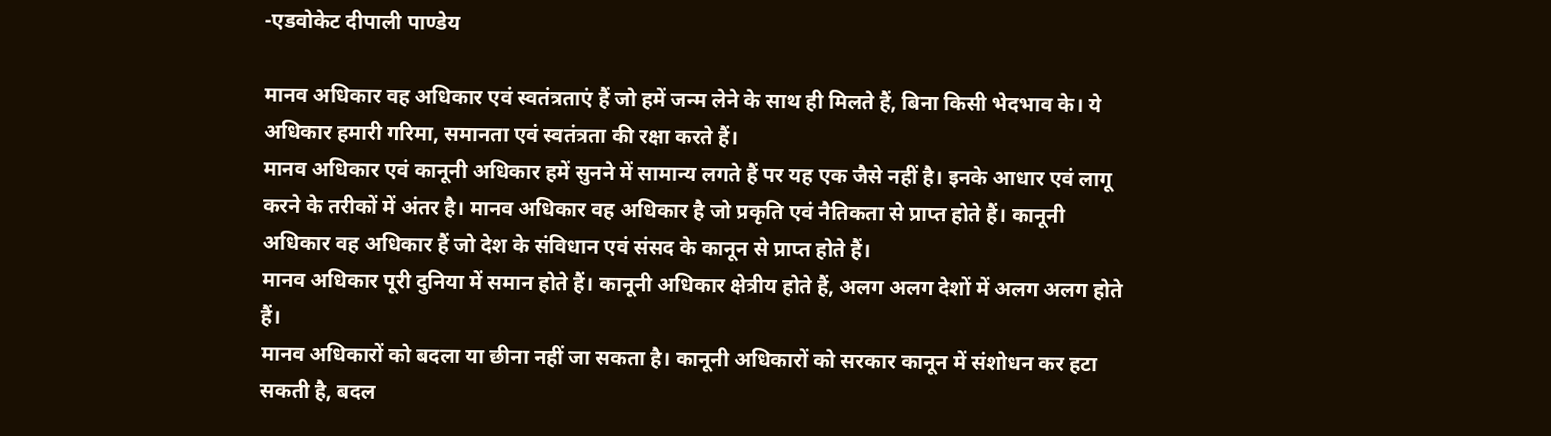-एडवोकेट दीपाली पाण्डेय

मानव अधिकार वह अधिकार एवं स्वतंत्रताएं हैं जो हमें जन्म लेने के साथ ही मिलते हैं, बिना किसी भेदभाव के। ये अधिकार हमारी गरिमा, समानता एवं स्वतंत्रता की रक्षा करते हैं।
मानव अधिकार एवं कानूनी अधिकार हमें सुनने में सामान्य लगते हैं पर यह एक जैसे नहीं है। इनके आधार एवं लागू करने के तरीकों में अंतर है। मानव अधिकार वह अधिकार है जो प्रकृति एवं नैतिकता से प्राप्त होते हैं। कानूनी अधिकार वह अधिकार हैं जो देश के संविधान एवं संसद के कानून से प्राप्त होते हैं।
मानव अधिकार पूरी दुनिया में समान होते हैं। कानूनी अधिकार क्षेत्रीय होते हैं, अलग अलग देशों में अलग अलग होते हैं।
मानव अधिकारों को बदला या छीना नहीं जा सकता है। कानूनी अधिकारों को सरकार कानून में संशोधन कर हटा सकती है, बदल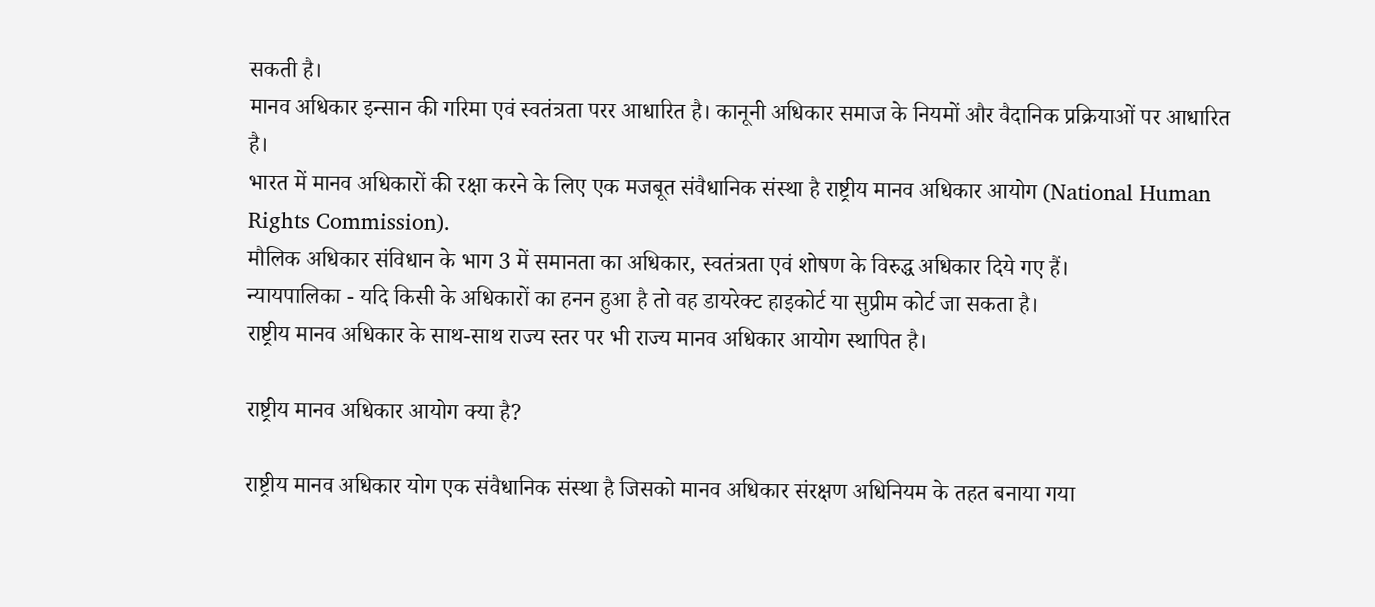सकती है।
मानव अधिकार इन्सान की गरिमा एवं स्वतंत्रता परर आधारित है। कानूनी अधिकार समाज के नियमों और वैदानिक प्रक्रियाओं पर आधारित है।
भारत में मानव अधिकारों की रक्षा करने के लिए एक मजबूत संवैधानिक संस्था है राष्ट्रीय मानव अधिकार आयोग (National Human Rights Commission).
मौलिक अधिकार संविधान के भाग 3 में समानता का अधिकार, स्वतंत्रता एवं शोषण के विरुद्ध अधिकार दिये गए हैं।
न्यायपालिका - यदि किसी के अधिकारों का हनन हुआ है तो वह डायरेक्ट हाइकोर्ट या सुप्रीम कोर्ट जा सकता है।
राष्ट्रीय मानव अधिकार के साथ-साथ राज्य स्तर पर भी राज्य मानव अधिकार आयोग स्थापित है।

राष्ट्रीय मानव अधिकार आयोग क्या है?

राष्ट्रीय मानव अधिकार योग एक संवैधानिक संस्था है जिसको मानव अधिकार संरक्षण अधिनियम के तहत बनाया गया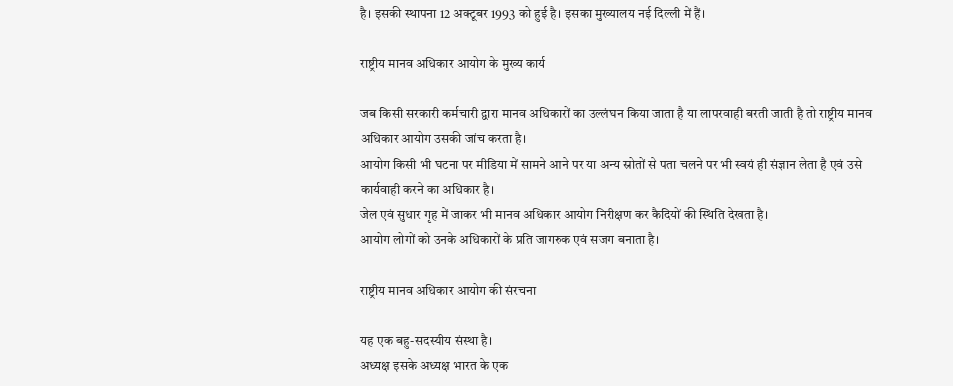है। इसकी स्थापना 12 अक्टूबर 1993 को हुई है। इसका मुख्यालय नई दिल्ली में हैं।

राष्ट्रीय मानव अधिकार आयोग के मुख्य कार्य

जब किसी सरकारी कर्मचारी द्वारा मानव अधिकारों का उल्लंघन किया जाता है या लापरवाही बरती जाती है तो राष्ट्रीय मानव अधिकार आयोग उसकी जांच करता है।
आयोग किसी भी घटना पर मीडिया में सामने आने पर या अन्य स्रोतों से पता चलने पर भी स्वयं ही संज्ञान लेता है एवं उसे कार्यवाही करने का अधिकार है।
जेल एवं सुधार गृह में जाकर भी मानव अधिकार आयोग निरीक्षण कर कैदियों की स्थिति देखता है।
आयोग लोगों को उनके अधिकारों के प्रति जागरुक एवं सजग बनाता है।

राष्ट्रीय मानव अधिकार आयोग की संरचना

यह एक बहु-सदस्यीय संस्था है।
अध्यक्ष इसके अध्यक्ष भारत के एक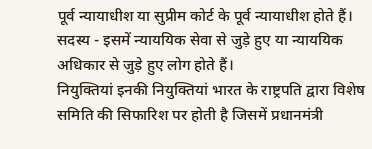पूर्व न्यायाधीश या सुप्रीम कोर्ट के पूर्व न्यायाधीश होते हैं।
सदस्य - इसमें न्याययिक सेवा से जुड़े हुए या न्याययिक अधिकार से जुड़े हुए लोग होते हैं।
नियुक्तियां इनकी नियुक्तियां भारत के राष्ट्रपति द्वारा विशेष समिति की सिफारिश पर होती है जिसमें प्रधानमंत्री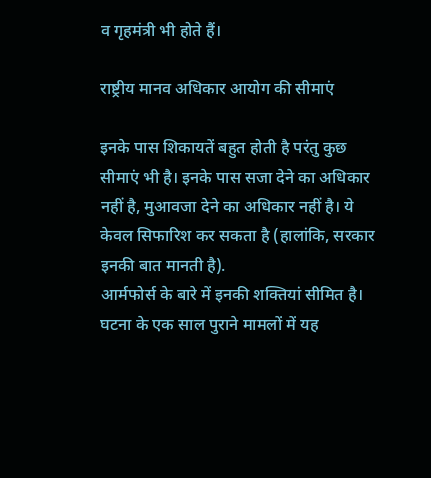व गृहमंत्री भी होते हैं।

राष्ट्रीय मानव अधिकार आयोग की सीमाएं

इनके पास शिकायतें बहुत होती है परंतु कुछ सीमाएं भी है। इनके पास सजा देने का अधिकार नहीं है, मुआवजा देने का अधिकार नहीं है। ये केवल सिफारिश कर सकता है (हालांकि, सरकार इनकी बात मानती है).
आर्मफोर्स के बारे में इनकी शक्तियां सीमित है। घटना के एक साल पुराने मामलों में यह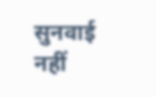सुनवाई नहीं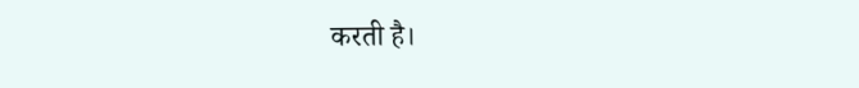करती है।